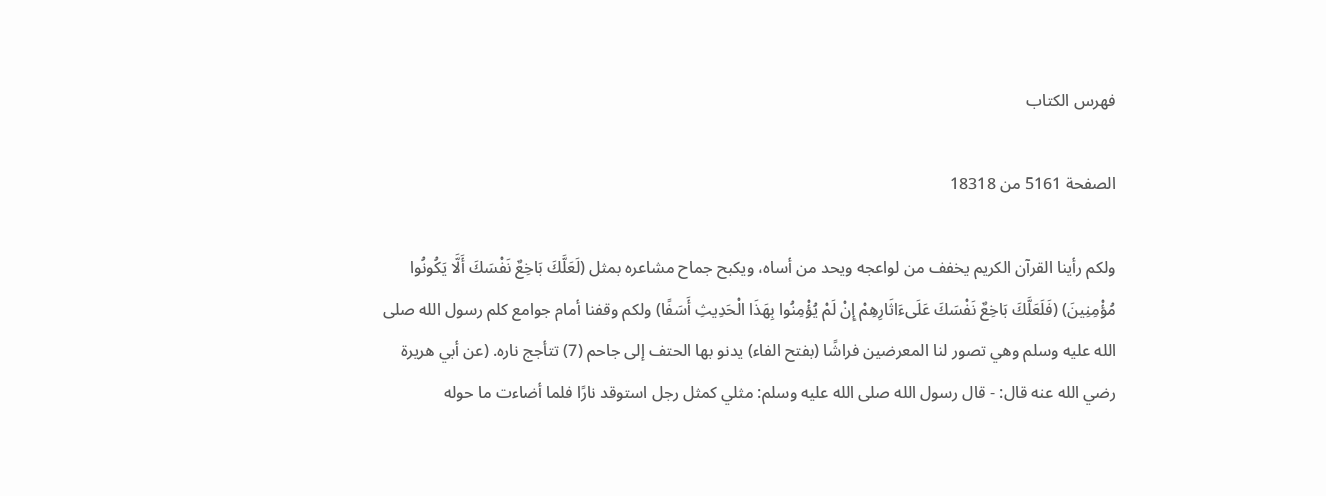فهرس الكتاب

الصفحة 5161 من 18318

ولكم رأينا القرآن الكريم يخفف من لواعجه ويحد من أساه، ويكبح جماح مشاعره بمثل (لَعَلَّكَ بَاخِعٌ نَفْسَكَ أَلَّا يَكُونُوا مُؤْمِنِينَ) (فَلَعَلَّكَ بَاخِعٌ نَفْسَكَ عَلَىءَاثَارِهِمْ إِنْ لَمْ يُؤْمِنُوا بِهَذَا الْحَدِيثِ أَسَفًا) ولكم وقفنا أمام جوامع كلم رسول الله صلى الله عليه وسلم وهي تصور لنا المعرضين فراشًا (بفتح الفاء) يدنو بها الحتف إلى جاحم (7) تتأجج ناره. (عن أبي هريرة رضي الله عنه قال: - قال رسول الله صلى الله عليه وسلم: مثلي كمثل رجل استوقد نارًا فلما أضاءت ما حوله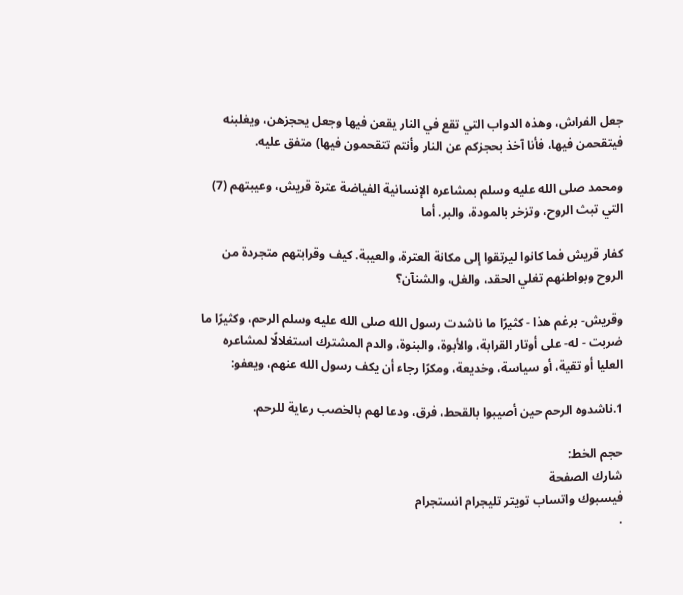جعل الفراش، وهذه الدواب التي تقع في النار يقعن فيها وجعل يحجزهن، ويغلبنه فيتقحمن فيها، فأنا آخذ بحجزكم عن النار وأنتم تتقحمون فيها) متفق عليه.

ومحمد صلى الله عليه وسلم بمشاعره الإنسانية الفياضة عترة قريش، وعيبتهم (7) التي تبث الروح، وتزخر بالمودة، والبر. أما

كفار قريش فما كانوا ليرتقوا إلى مكانة العترة، والعيبة. كيف وقرابتهم متجردة من الروح وبواطنهم تغلي الحقد، والغل، والشنآن؟

وقريش- برغم هذا - كثيرًا ما ناشدت رسول الله صلى الله عليه وسلم الرحم، وكثيرًا ما ضربت - له- على أوتار القرابة، والأبوة، والبنوة، والدم المشترك استغلالًا لمشاعره العليا أو تقية، أو سياسة، وخديعة، ومكرًا رجاء أن يكف رسول الله عنهم، ويعفو:

1.ناشدوه الرحم حين أصيبوا بالقحط، فرق، ودعا لهم بالخصب رعاية للرحم.

حجم الخط:
شارك الصفحة
فيسبوك واتساب تويتر تليجرام انستجرام
.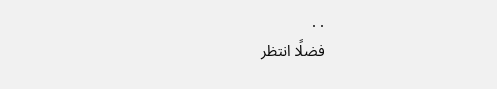. .
فضلًا انتظر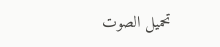تحميل الصوت